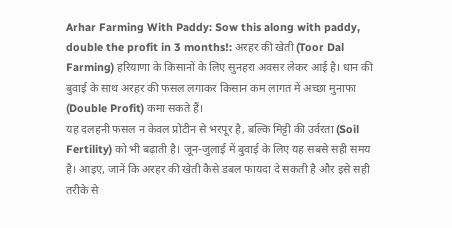Arhar Farming With Paddy: Sow this along with paddy, double the profit in 3 months!: अरहर की खेती (Toor Dal Farming) हरियाणा के किसानों के लिए सुनहरा अवसर लेकर आई है। धान की बुवाई के साथ अरहर की फसल लगाकर किसान कम लागत में अच्छा मुनाफा (Double Profit) कमा सकते हैं।
यह दलहनी फसल न केवल प्रोटीन से भरपूर है, बल्कि मिट्टी की उर्वरता (Soil Fertility) को भी बढ़ाती है। जून-जुलाई में बुवाई के लिए यह सबसे सही समय है। आइए, जानें कि अरहर की खेती कैसे डबल फायदा दे सकती है और इसे सही तरीके से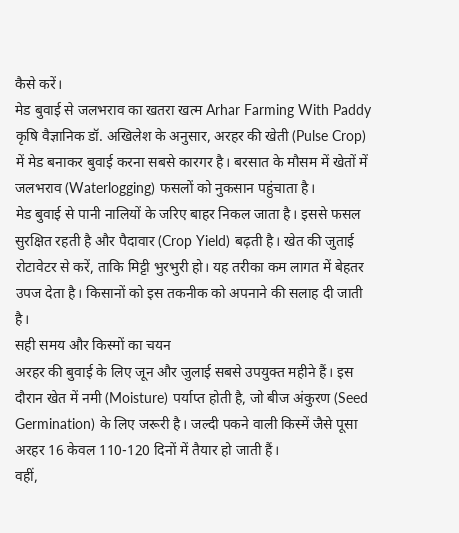कैसे करें।
मेड बुवाई से जलभराव का खतरा खत्म Arhar Farming With Paddy
कृषि वैज्ञानिक डॉ. अखिलेश के अनुसार, अरहर की खेती (Pulse Crop) में मेड बनाकर बुवाई करना सबसे कारगर है। बरसात के मौसम में खेतों में जलभराव (Waterlogging) फसलों को नुकसान पहुंचाता है।
मेड बुवाई से पानी नालियों के जरिए बाहर निकल जाता है। इससे फसल सुरक्षित रहती है और पैदावार (Crop Yield) बढ़ती है। खेत की जुताई रोटावेटर से करें, ताकि मिट्टी भुरभुरी हो। यह तरीका कम लागत में बेहतर उपज देता है। किसानों को इस तकनीक को अपनाने की सलाह दी जाती है।
सही समय और किस्मों का चयन
अरहर की बुवाई के लिए जून और जुलाई सबसे उपयुक्त महीने हैं। इस दौरान खेत में नमी (Moisture) पर्याप्त होती है, जो बीज अंकुरण (Seed Germination) के लिए जरूरी है। जल्दी पकने वाली किस्में जैसे पूसा अरहर 16 केवल 110-120 दिनों में तैयार हो जाती हैं।
वहीं,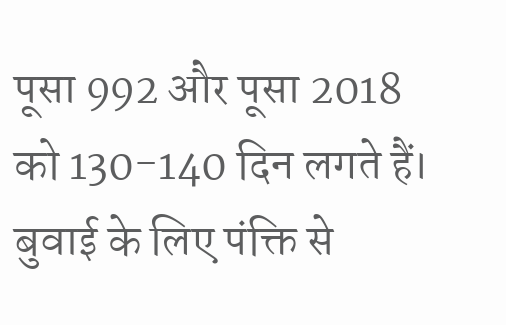पूसा 992 और पूसा 2018 को 130-140 दिन लगते हैं। बुवाई के लिए पंक्ति से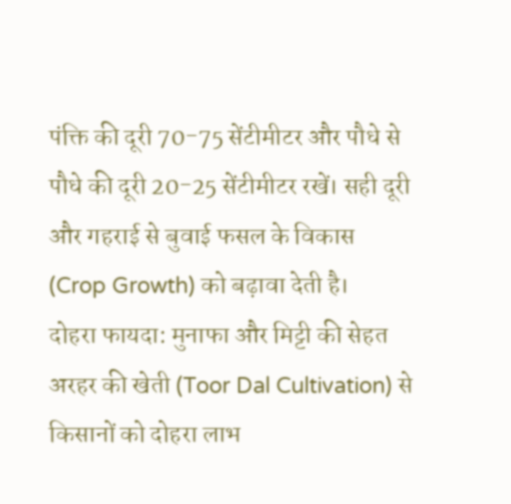पंक्ति की दूरी 70-75 सेंटीमीटर और पौधे से पौधे की दूरी 20-25 सेंटीमीटर रखें। सही दूरी और गहराई से बुवाई फसल के विकास (Crop Growth) को बढ़ावा देती है।
दोहरा फायदा: मुनाफा और मिट्टी की सेहत
अरहर की खेती (Toor Dal Cultivation) से किसानों को दोहरा लाभ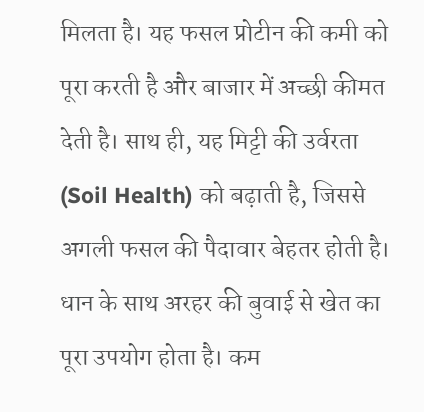मिलता है। यह फसल प्रोटीन की कमी को पूरा करती है और बाजार में अच्छी कीमत देती है। साथ ही, यह मिट्टी की उर्वरता (Soil Health) को बढ़ाती है, जिससे अगली फसल की पैदावार बेहतर होती है।
धान के साथ अरहर की बुवाई से खेत का पूरा उपयोग होता है। कम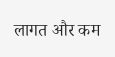लागत और कम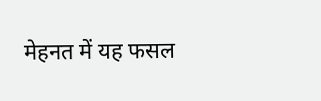मेहनत में यह फसल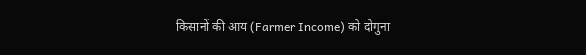किसानों की आय (Farmer Income) को दोगुना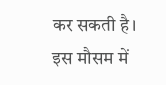कर सकती है। इस मौसम में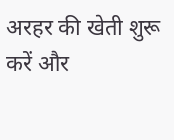अरहर की खेती शुरू करें और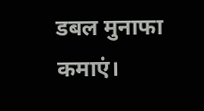डबल मुनाफा कमाएं।